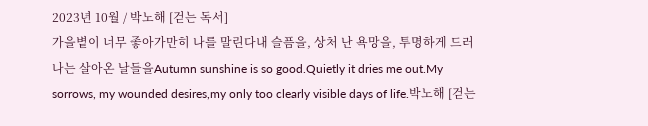2023년 10월 / 박노해 [걷는 독서]
가을볕이 너무 좋아가만히 나를 말린다내 슬픔을, 상처 난 욕망을, 투명하게 드러나는 살아온 날들을Autumn sunshine is so good.Quietly it dries me out.My sorrows, my wounded desires,my only too clearly visible days of life.박노해 [걷는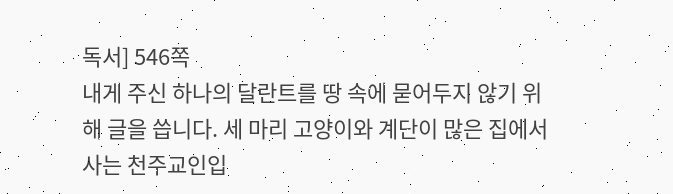독서] 546쪽
내게 주신 하나의 달란트를 땅 속에 묻어두지 않기 위해 글을 씁니다. 세 마리 고양이와 계단이 많은 집에서 사는 천주교인입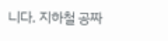니다. 지하철 공짜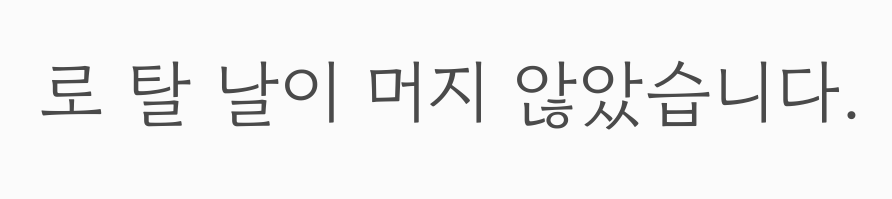로 탈 날이 머지 않았습니다.